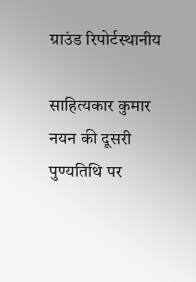ग्राउंड रिपोर्टस्थानीय

साहित्यकार कुमार नयन की दूसरी पुण्यतिथि पर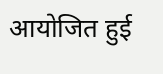आयोजित हुई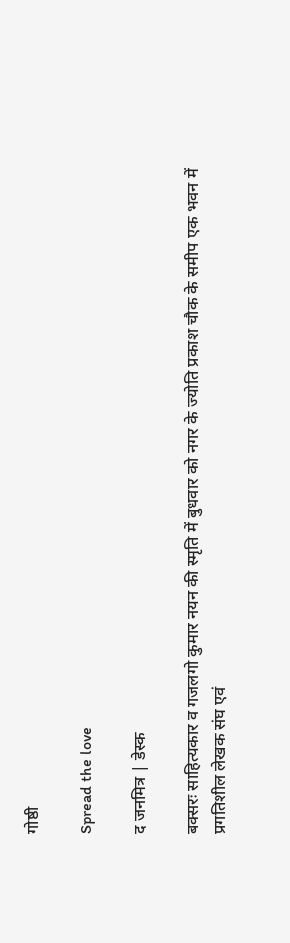गोष्ठी

Spread the love

द जनमित्र | डेस्क

बक्सरः साहित्यकार व गजलगो कुमार नयन की स्मृति में बुधवार को नगर के ज्योति प्रकाश चौक के समीप एक भवन में प्रगतिशील लेखक संघ एवं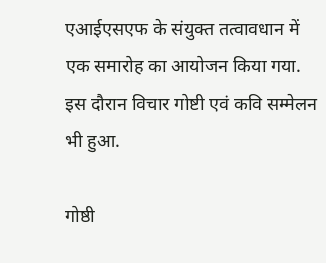एआईएसएफ के संयुक्त तत्वावधान में एक समारोह का आयोजन किया गया. इस दौरान विचार गोष्टी एवं कवि सम्मेलन भी हुआ.

गोष्ठी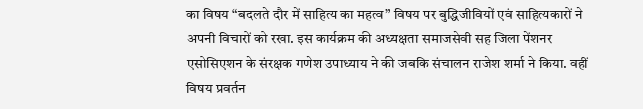का विषय “बदलते दौर में साहित्य का महत्व” विषय पर बुद्धिजीवियों एवं साहित्यकारों ने अपनी विचारों को रखा. इस कार्यक्रम की अध्यक्षता समाजसेवी सह जिला पेंशनर एसोसिएशन के संरक्षक गणेश उपाध्याय ने की जबकि संचालन राजेश शर्मा ने किया. वहीं विषय प्रवर्तन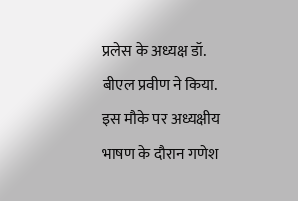प्रलेस के अध्यक्ष डॉ. बीएल प्रवीण ने किया. इस मौके पर अध्यक्षीय भाषण के दौरान गणेश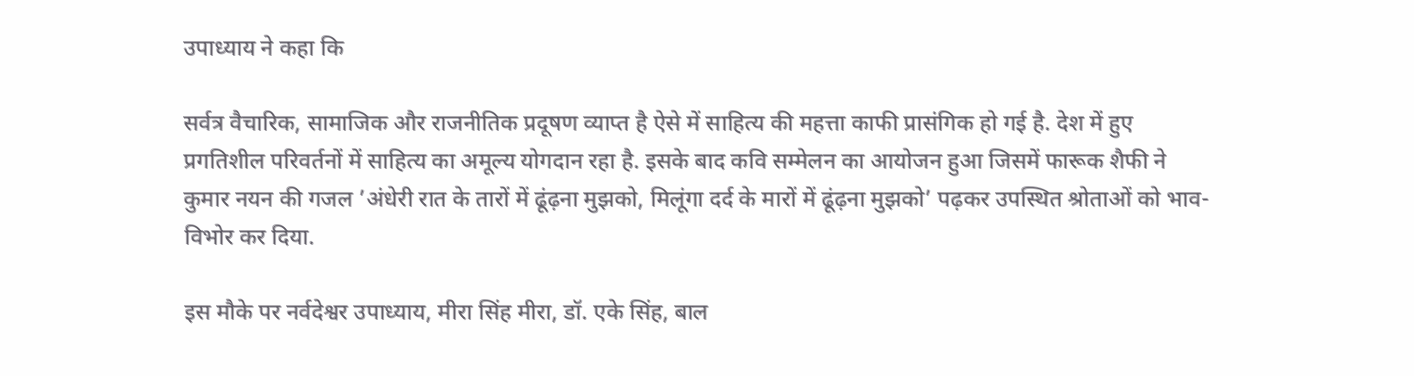उपाध्याय ने कहा कि

सर्वत्र वैचारिक, सामाजिक और राजनीतिक प्रदूषण व्याप्त है ऐसे में साहित्य की महत्ता काफी प्रासंगिक हो गई है. देश में हुए प्रगतिशील परिवर्तनों में साहित्य का अमूल्य योगदान रहा है. इसके बाद कवि सम्मेलन का आयोजन हुआ जिसमें फारूक शैफी ने कुमार नयन की गजल ’अंधेरी रात के तारों में ढूंढ़ना मुझको, मिलूंगा दर्द के मारों में ढूंढ़ना मुझको’ पढ़कर उपस्थित श्रोताओं को भाव-विभोर कर दिया.

इस मौके पर नर्वदेश्वर उपाध्याय, मीरा सिंह मीरा, डॉ. एके सिंह, बाल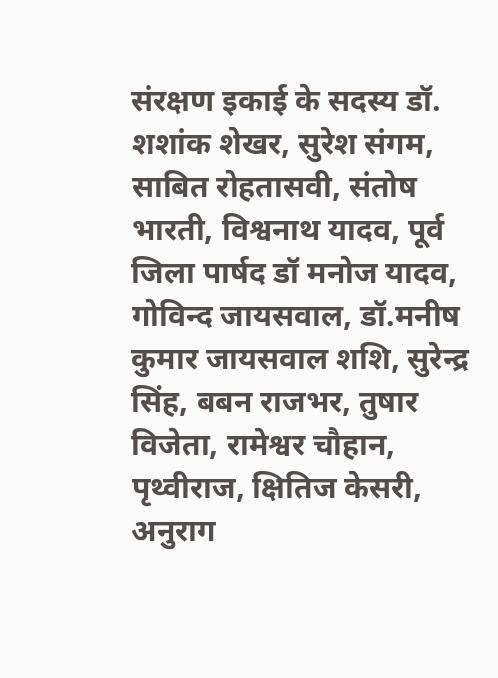संरक्षण इकाई के सदस्य डॉ. शशांक शेखर, सुरेश संगम, साबित रोहतासवी, संतोष भारती, विश्वनाथ यादव, पूर्व जिला पार्षद डॉ मनोज यादव, गोविन्द जायसवाल, डॉ.मनीष कुमार जायसवाल शशि, सुरेन्द्र सिंह, बबन राजभर, तुषार विजेता, रामेश्वर चौहान, पृथ्वीराज, क्षितिज केसरी, अनुराग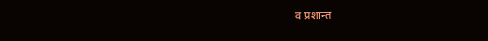व प्रशान्त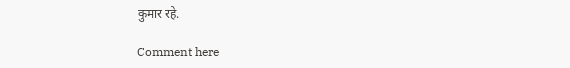कुमार रहे.

Comment here